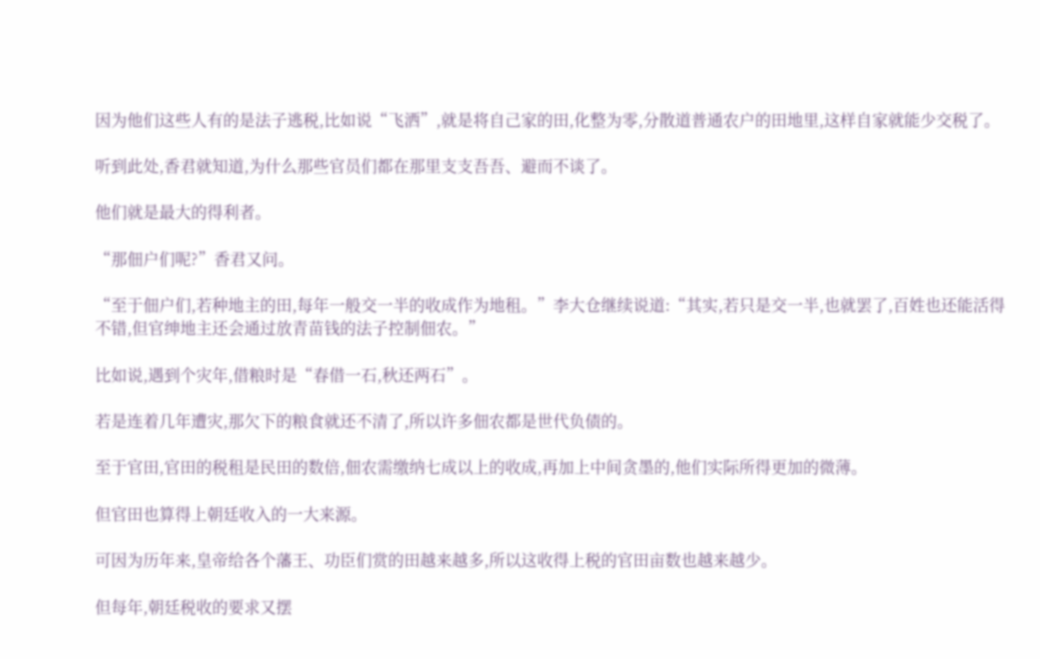因为他们这些人有的是法子逃税,比如说“飞洒”,就是将自己家的田,化整为零,分散道普通农户的田地里,这样自家就能少交税了。

听到此处,香君就知道,为什么那些官员们都在那里支支吾吾、避而不谈了。

他们就是最大的得利者。

“那佃户们呢?”香君又问。

“至于佃户们,若种地主的田,每年一般交一半的收成作为地租。”李大仓继续说道:“其实,若只是交一半,也就罢了,百姓也还能活得不错,但官绅地主还会通过放青苗钱的法子控制佃农。”

比如说,遇到个灾年,借粮时是“春借一石,秋还两石”。

若是连着几年遭灾,那欠下的粮食就还不清了,所以许多佃农都是世代负债的。

至于官田,官田的税租是民田的数倍,佃农需缴纳七成以上的收成,再加上中间贪墨的,他们实际所得更加的微薄。

但官田也算得上朝廷收入的一大来源。

可因为历年来,皇帝给各个藩王、功臣们赏的田越来越多,所以这收得上税的官田亩数也越来越少。

但每年,朝廷税收的要求又摆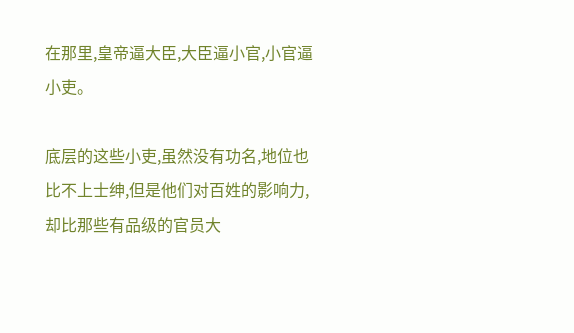在那里,皇帝逼大臣,大臣逼小官,小官逼小吏。

底层的这些小吏,虽然没有功名,地位也比不上士绅,但是他们对百姓的影响力,却比那些有品级的官员大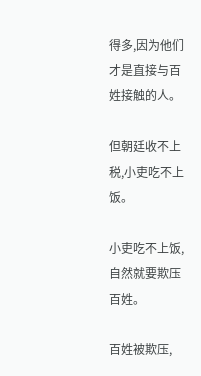得多,因为他们才是直接与百姓接触的人。

但朝廷收不上税,小吏吃不上饭。

小吏吃不上饭,自然就要欺压百姓。

百姓被欺压,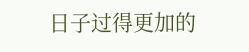日子过得更加的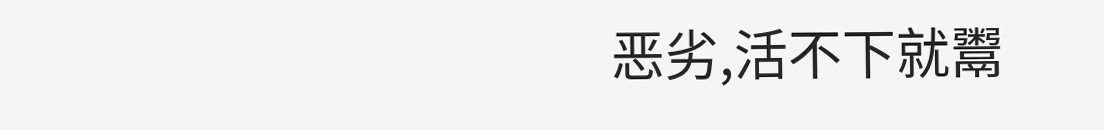恶劣,活不下就鬻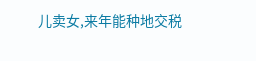儿卖女,来年能种地交税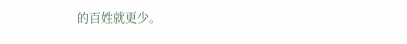的百姓就更少。